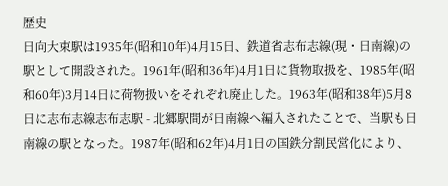歴史
日向大束駅は1935年(昭和10年)4月15日、鉄道省志布志線(現・日南線)の駅として開設された。1961年(昭和36年)4月1日に貨物取扱を、1985年(昭和60年)3月14日に荷物扱いをそれぞれ廃止した。1963年(昭和38年)5月8日に志布志線志布志駅 - 北郷駅間が日南線へ編入されたことで、当駅も日南線の駅となった。1987年(昭和62年)4月1日の国鉄分割民営化により、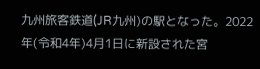九州旅客鉄道(JR九州)の駅となった。2022年(令和4年)4月1日に新設された宮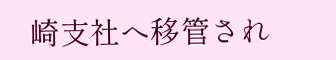崎支社へ移管され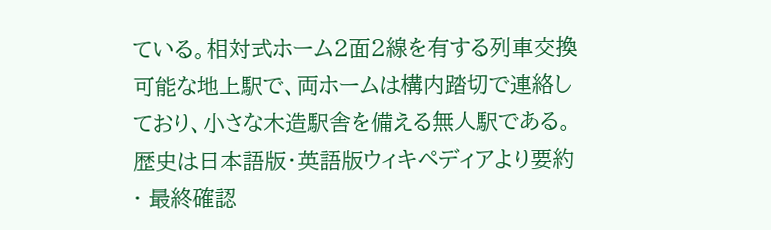ている。相対式ホーム2面2線を有する列車交換可能な地上駅で、両ホームは構内踏切で連絡しており、小さな木造駅舎を備える無人駅である。
歴史は日本語版・英語版ウィキペディアより要約 · 最終確認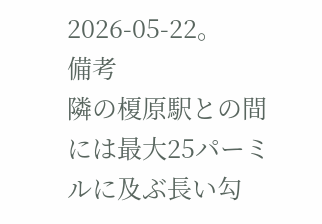2026-05-22。
備考
隣の榎原駅との間には最大25パーミルに及ぶ長い勾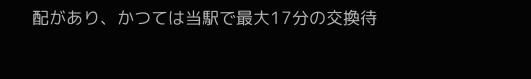配があり、かつては当駅で最大17分の交換待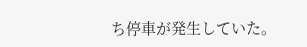ち停車が発生していた。